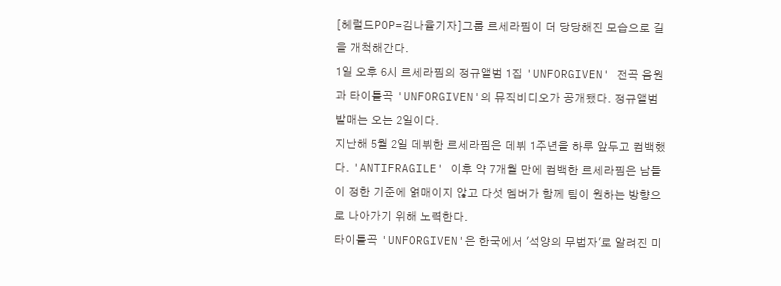[헤럴드POP=김나율기자]그룹 르세라핌이 더 당당해진 모습으로 길을 개척해간다.
1일 오후 6시 르세라핌의 정규앨범 1집 'UNFORGIVEN' 전곡 음원과 타이틀곡 'UNFORGIVEN'의 뮤직비디오가 공개됐다. 정규앨범 발매는 오는 2일이다.
지난해 5월 2일 데뷔한 르세라핌은 데뷔 1주년을 하루 앞두고 컴백했다. 'ANTIFRAGILE' 이후 약 7개월 만에 컴백한 르세라핌은 남들이 정한 기준에 얽매이지 않고 다섯 멤버가 함께 팀이 원하는 방향으로 나아가기 위해 노력한다.
타이틀곡 'UNFORGIVEN'은 한국에서 '석양의 무법자'로 알려진 미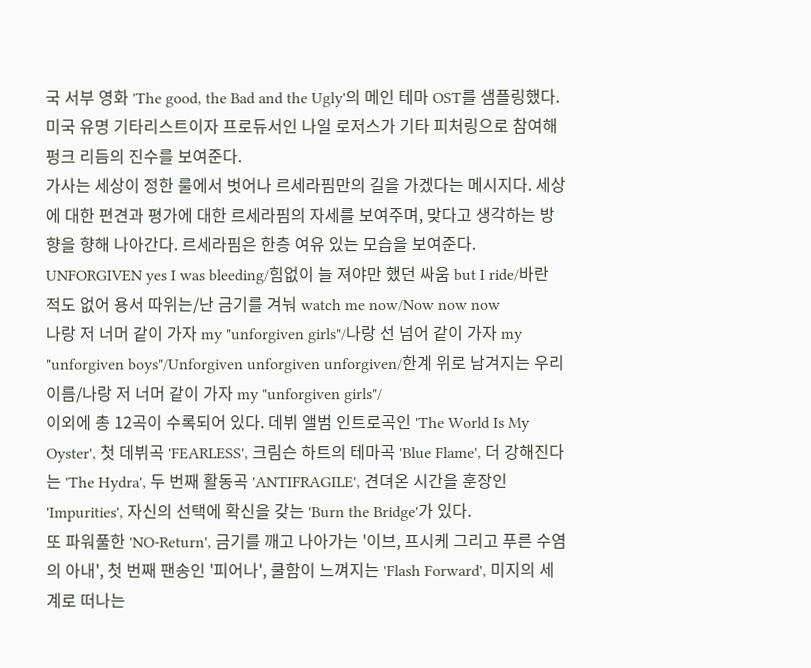국 서부 영화 'The good, the Bad and the Ugly'의 메인 테마 OST를 샘플링했다. 미국 유명 기타리스트이자 프로듀서인 나일 로저스가 기타 피처링으로 참여해 펑크 리듬의 진수를 보여준다.
가사는 세상이 정한 룰에서 벗어나 르세라핌만의 길을 가겠다는 메시지다. 세상에 대한 편견과 평가에 대한 르세라핌의 자세를 보여주며, 맞다고 생각하는 방향을 향해 나아간다. 르세라핌은 한층 여유 있는 모습을 보여준다.
UNFORGIVEN yes I was bleeding/힘없이 늘 져야만 했던 싸움 but I ride/바란 적도 없어 용서 따위는/난 금기를 겨눠 watch me now/Now now now
나랑 저 너머 같이 가자 my "unforgiven girls"/나랑 선 넘어 같이 가자 my "unforgiven boys"/Unforgiven unforgiven unforgiven/한계 위로 남겨지는 우리 이름/나랑 저 너머 같이 가자 my "unforgiven girls"/
이외에 총 12곡이 수록되어 있다. 데뷔 앨범 인트로곡인 'The World Is My Oyster', 첫 데뷔곡 'FEARLESS', 크림슨 하트의 테마곡 'Blue Flame', 더 강해진다는 'The Hydra', 두 번째 활동곡 'ANTIFRAGILE', 견뎌온 시간을 훈장인 'Impurities', 자신의 선택에 확신을 갖는 'Burn the Bridge'가 있다.
또 파워풀한 'NO-Return', 금기를 깨고 나아가는 '이브, 프시케 그리고 푸른 수염의 아내', 첫 번째 팬송인 '피어나', 쿨함이 느껴지는 'Flash Forward', 미지의 세계로 떠나는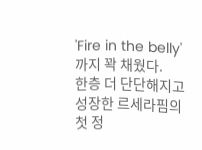'Fire in the belly'까지 꽉 채웠다.
한층 더 단단해지고 성장한 르세라핌의 첫 정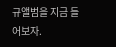규앨범을 지금 들어보자.